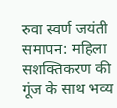रुवा स्वर्ण जयंती समापन: महिला सशक्तिकरण की गूंज के साथ भव्य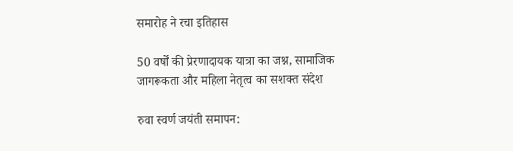समारोह ने रचा इतिहास

50 वर्षों की प्रेरणादायक यात्रा का जश्न, सामाजिक जागरूकता और महिला नेतृत्व का सशक्त संदेश

रुवा स्वर्ण जयंती समापन: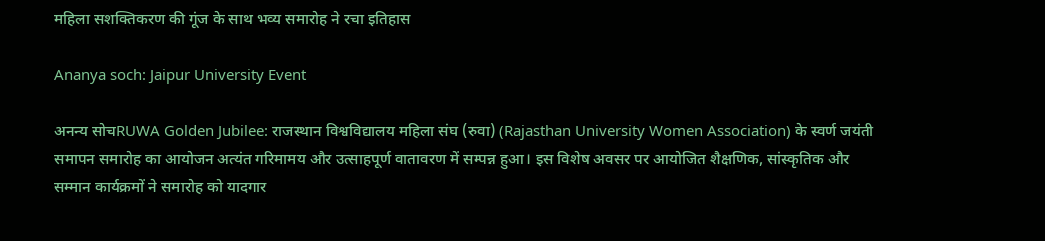महिला सशक्तिकरण की गूंज के साथ भव्य समारोह ने रचा इतिहास

Ananya soch: Jaipur University Event

अनन्य सोचRUWA Golden Jubilee: राजस्थान विश्वविद्यालय महिला संघ (रुवा) (Rajasthan University Women Association) के स्वर्ण जयंती समापन समारोह का आयोजन अत्यंत गरिमामय और उत्साहपूर्ण वातावरण में सम्पन्न हुआ। इस विशेष अवसर पर आयोजित शैक्षणिक, सांस्कृतिक और सम्मान कार्यक्रमों ने समारोह को यादगार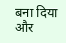बना दिया और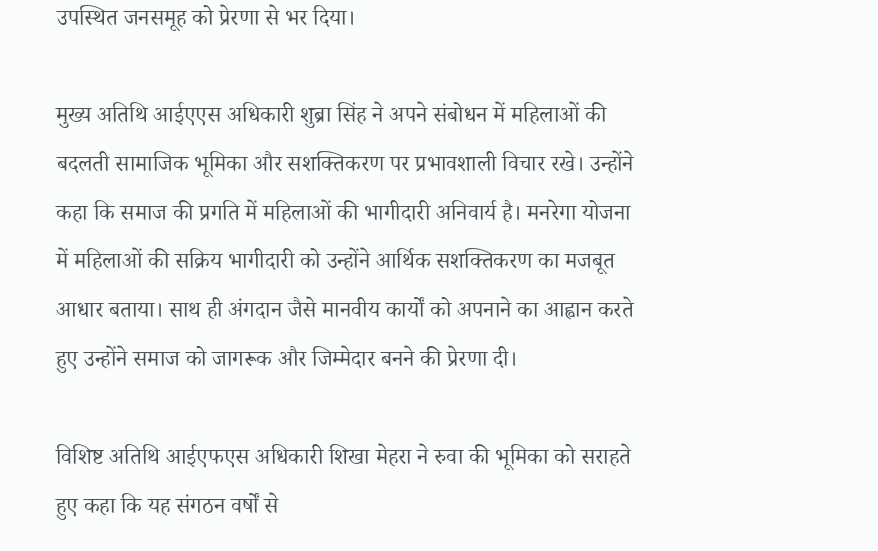उपस्थित जनसमूह को प्रेरणा से भर दिया।

मुख्य अतिथि आईएएस अधिकारी शुब्रा सिंह ने अपने संबोधन में महिलाओं की बदलती सामाजिक भूमिका और सशक्तिकरण पर प्रभावशाली विचार रखे। उन्होंने कहा कि समाज की प्रगति में महिलाओं की भागीदारी अनिवार्य है। मनरेगा योजना में महिलाओं की सक्रिय भागीदारी को उन्होंने आर्थिक सशक्तिकरण का मजबूत आधार बताया। साथ ही अंगदान जैसे मानवीय कार्यों को अपनाने का आह्वान करते हुए उन्होंने समाज को जागरूक और जिम्मेदार बनने की प्रेरणा दी।

विशिष्ट अतिथि आईएफएस अधिकारी शिखा मेहरा ने रुवा की भूमिका को सराहते हुए कहा कि यह संगठन वर्षों से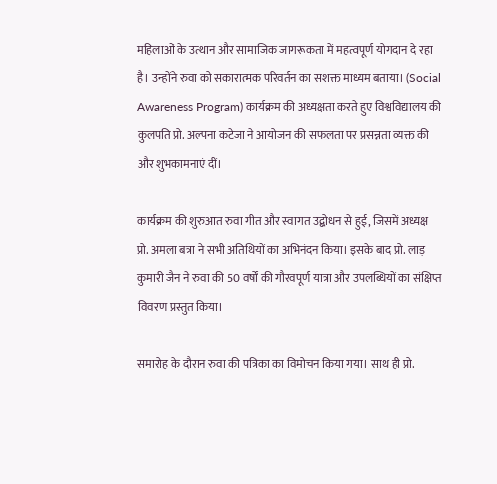महिलाओं के उत्थान और सामाजिक जागरूकता में महत्वपूर्ण योगदान दे रहा है। उन्होंने रुवा को सकारात्मक परिवर्तन का सशक्त माध्यम बताया। (Social Awareness Program) कार्यक्रम की अध्यक्षता करते हुए विश्वविद्यालय की कुलपति प्रो. अल्पना कटेजा ने आयोजन की सफलता पर प्रसन्नता व्यक्त की और शुभकामनाएं दीं।

कार्यक्रम की शुरुआत रुवा गीत और स्वागत उद्बोधन से हुई, जिसमें अध्यक्ष प्रो. अमला बत्रा ने सभी अतिथियों का अभिनंदन किया। इसके बाद प्रो. लाड़ कुमारी जैन ने रुवा की 50 वर्षों की गौरवपूर्ण यात्रा और उपलब्धियों का संक्षिप्त विवरण प्रस्तुत किया।

समारोह के दौरान रुवा की पत्रिका का विमोचन किया गया। साथ ही प्रो.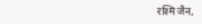रश्मि जैन,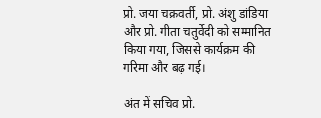प्रो. जया चक्रवर्ती, प्रो. अंशु डांडिया और प्रो. गीता चतुर्वेदी को सम्मानित किया गया, जिससे कार्यक्रम की गरिमा और बढ़ गई।

अंत में सचिव प्रो.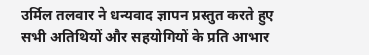उर्मिल तलवार ने धन्यवाद ज्ञापन प्रस्तुत करते हुए सभी अतिथियों और सहयोगियों के प्रति आभार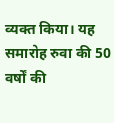व्यक्त किया। यह समारोह रुवा की 50 वर्षों की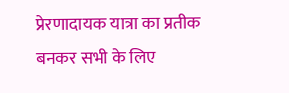प्रेरणादायक यात्रा का प्रतीक बनकर सभी के लिए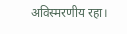अविस्मरणीय रहा।